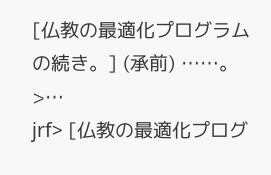[仏教の最適化プログラムの続き。] (承前) ……。 >…
jrf> [仏教の最適化プログ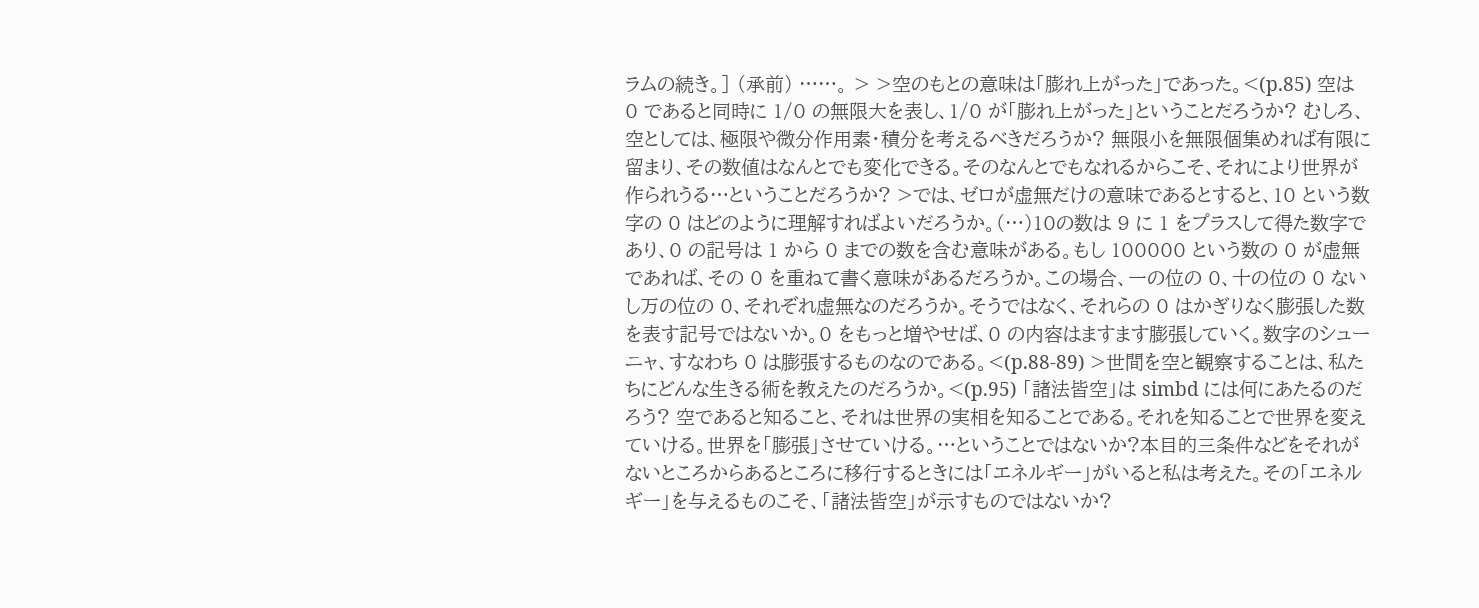ラムの続き。] (承前) ……。 > >空のもとの意味は「膨れ上がった」であった。<(p.85) 空は 0 であると同時に 1/0 の無限大を表し、1/0 が「膨れ上がった」ということだろうか? むしろ、空としては、極限や微分作用素・積分を考えるべきだろうか? 無限小を無限個集めれば有限に留まり、その数値はなんとでも変化できる。そのなんとでもなれるからこそ、それにより世界が作られうる…ということだろうか? >では、ゼロが虚無だけの意味であるとすると、10 という数字の 0 はどのように理解すればよいだろうか。(…)10の数は 9 に 1 をプラスして得た数字であり、0 の記号は 1 から 0 までの数を含む意味がある。もし 100000 という数の 0 が虚無であれば、その 0 を重ねて書く意味があるだろうか。この場合、一の位の 0、十の位の 0 ないし万の位の 0、それぞれ虚無なのだろうか。そうではなく、それらの 0 はかぎりなく膨張した数を表す記号ではないか。0 をもっと増やせば、0 の内容はますます膨張していく。数字のシューニャ、すなわち 0 は膨張するものなのである。<(p.88-89) >世間を空と観察することは、私たちにどんな生きる術を教えたのだろうか。<(p.95) 「諸法皆空」は simbd には何にあたるのだろう? 空であると知ること、それは世界の実相を知ることである。それを知ることで世界を変えていける。世界を「膨張」させていける。…ということではないか?本目的三条件などをそれがないところからあるところに移行するときには「エネルギー」がいると私は考えた。その「エネルギー」を与えるものこそ、「諸法皆空」が示すものではないか?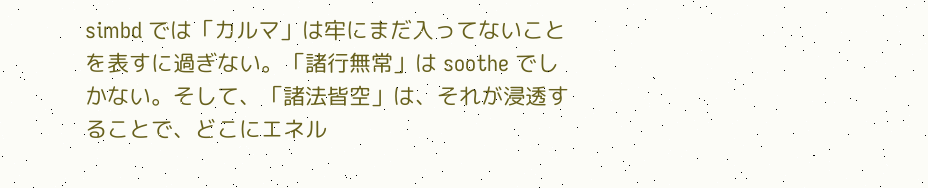simbd では「カルマ」は牢にまだ入ってないことを表すに過ぎない。「諸行無常」は soothe でしかない。そして、「諸法皆空」は、それが浸透することで、どこにエネル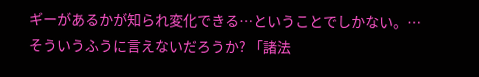ギーがあるかが知られ変化できる…ということでしかない。…そういうふうに言えないだろうか? 「諸法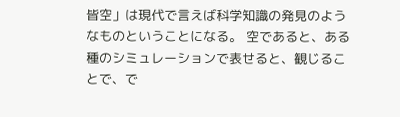皆空」は現代で言えば科学知識の発見のようなものということになる。 空であると、ある種のシミュレーションで表せると、観じることで、で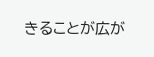きることが広が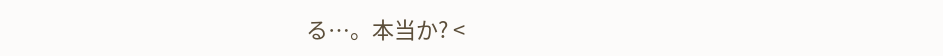る…。本当か? <